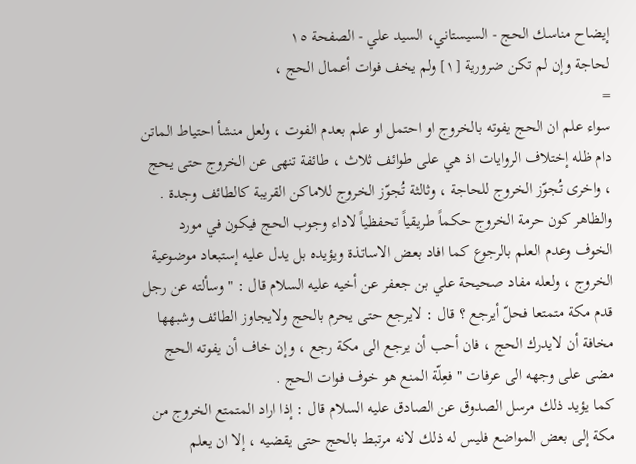إيضاح مناسك الحج - السيستاني، السيد علي - الصفحة ١٥
لحاجة وإن لم تكن ضرورية [١] ولم يخف فوات أعمال الحج ،
=
سواء علم ان الحج يفوته بالخروج او احتمل او علم بعدم الفوت ، ولعل منشأ احتياط الماتن دام ظله إختلاف الروايات اذ هي على طوائف ثلاث ، طائفة تنهى عن الخروج حتى يحج ، واخرى تُجوّز الخروج للحاجة ، وثالثة تُجوّز الخروج للاماكن القريبة كالطائف وجدة .
والظاهر كون حرمة الخروج حكماً طريقياً تحفظياً لاداء وجوب الحج فيكون في مورد الخوف وعدم العلم بالرجوع كما افاد بعض الاساتذة ويؤيده بل يدل عليه إستبعاد موضوعية الخروج ، ولعله مفاد صحيحة علي بن جعفر عن أخيه عليه السلام قال : " وسألته عن رجل قدم مكة متمتعا فحلّ أيرجع ؟ قال : لايرجع حتى يحرم بالحج ولايجاوز الطائف وشبهها مخافة أن لايدرك الحج ، فان أحب أن يرجع الى مكة رجع ، وإن خاف أن يفوته الحج مضى على وجهه الى عرفات " فعِلّة المنع هو خوف فوات الحج .
كما يؤيد ذلك مرسل الصدوق عن الصادق عليه السلام قال : إذا اراد المتمتع الخروج من مكة إلى بعض المواضع فليس له ذلك لانه مرتبط بالحج حتى يقضيه ، إلا ان يعلم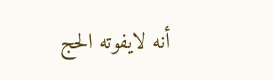أنه لايفوته الحج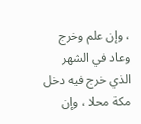، وإن علم وخرج وعاد في الشهر الذي خرج فيه دخل مكة محلا ، وإن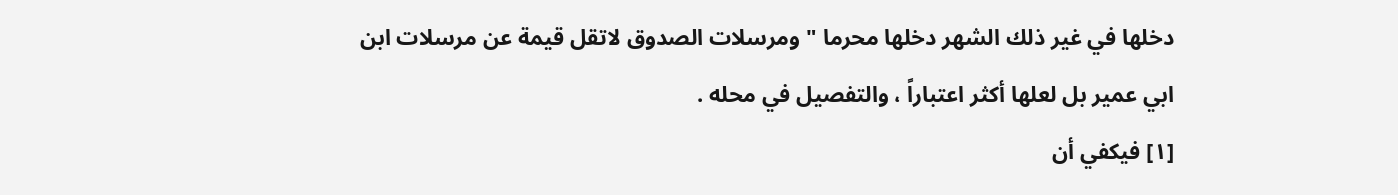دخلها في غير ذلك الشهر دخلها محرما " ومرسلات الصدوق لاتقل قيمة عن مرسلات ابن ابي عمير بل لعلها أكثر اعتباراً ، والتفصيل في محله .
[١] فيكفي أن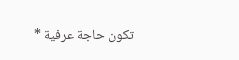تكون حاجة عرفية *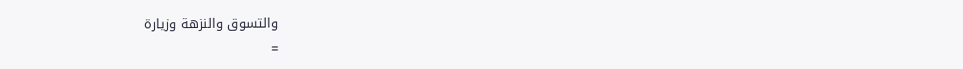والتسوق والنزهة وزيارة
=